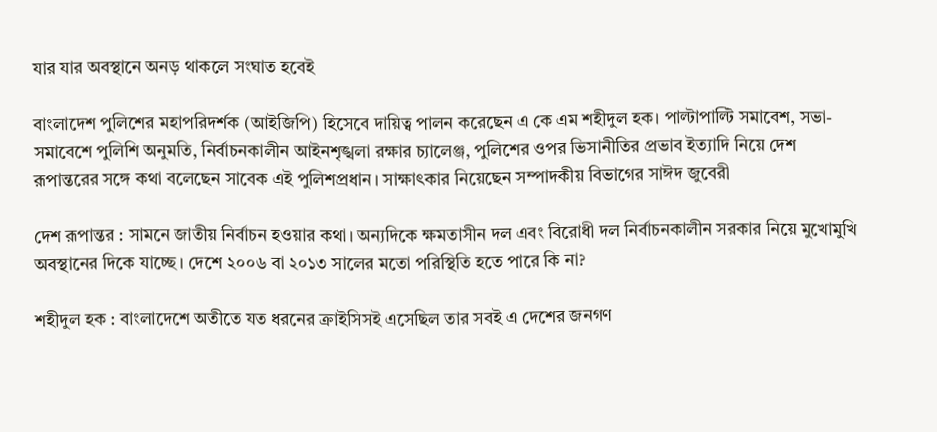যার যার অবস্থানে অনড় থাকলে সংঘাত হবেই

বাংলাদেশ পুলিশের মহাপরিদর্শক (আইজিপি) হিসেবে দায়িত্ব পালন করেছেন এ কে এম শহীদুল হক। পাল্টাপাল্টি সমাবেশ, সভা-সমাবেশে পুলিশি অনুমতি, নির্বাচনকালীন আইনশৃঙ্খলা রক্ষার চ্যালেঞ্জ, পুলিশের ওপর ভিসানীতির প্রভাব ইত্যাদি নিয়ে দেশ রূপান্তরের সঙ্গে কথা বলেছেন সাবেক এই পুলিশপ্রধান। সাক্ষাৎকার নিয়েছেন সম্পাদকীয় বিভাগের সাঈদ জুবেরী

দেশ রূপান্তর : সামনে জাতীয় নির্বাচন হওয়ার কথা। অন্যদিকে ক্ষমতাসীন দল এবং বিরোধী দল নির্বাচনকালীন সরকার নিয়ে মুখোমুখি অবস্থানের দিকে যাচ্ছে। দেশে ২০০৬ বা ২০১৩ সালের মতো পরিস্থিতি হতে পারে কি না?

শহীদুল হক : বাংলাদেশে অতীতে যত ধরনের ক্রাইসিসই এসেছিল তার সবই এ দেশের জনগণ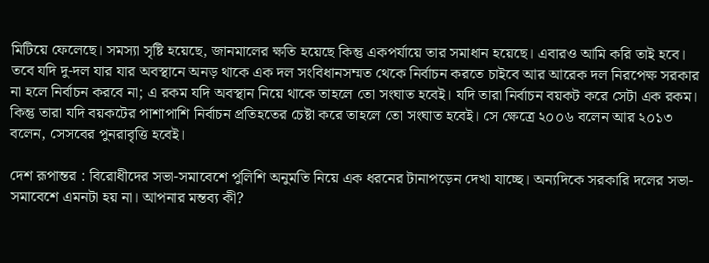মিটিয়ে ফেলেছে। সমস্যা সৃষ্টি হয়েছে, জানমালের ক্ষতি হয়েছে কিন্তু একপর্যায়ে তার সমাধান হয়েছে। এবারও আমি করি তাই হবে। তবে যদি দু-দল যার যার অবস্থানে অনড় থাকে এক দল সংবিধানসম্মত থেকে নির্বাচন করতে চাইবে আর আরেক দল নিরপেক্ষ সরকার না হলে নির্বাচন করবে না; এ রকম যদি অবস্থান নিয়ে থাকে তাহলে তো সংঘাত হবেই। যদি তারা নির্বাচন বয়কট করে সেটা এক রকম। কিন্তু তারা যদি বয়কটের পাশাপাশি নির্বাচন প্রতিহতের চেষ্টা করে তাহলে তো সংঘাত হবেই। সে ক্ষেত্রে ২০০৬ বলেন আর ২০১৩ বলেন, সেসবের পুনরাবৃত্তি হবেই।

দেশ রূপান্তর : বিরোধীদের সভা-সমাবেশে পুলিশি অনুমতি নিয়ে এক ধরনের টানাপড়েন দেখা যাচ্ছে। অন্যদিকে সরকারি দলের সভা-সমাবেশে এমনটা হয় না। আপনার মন্তব্য কী?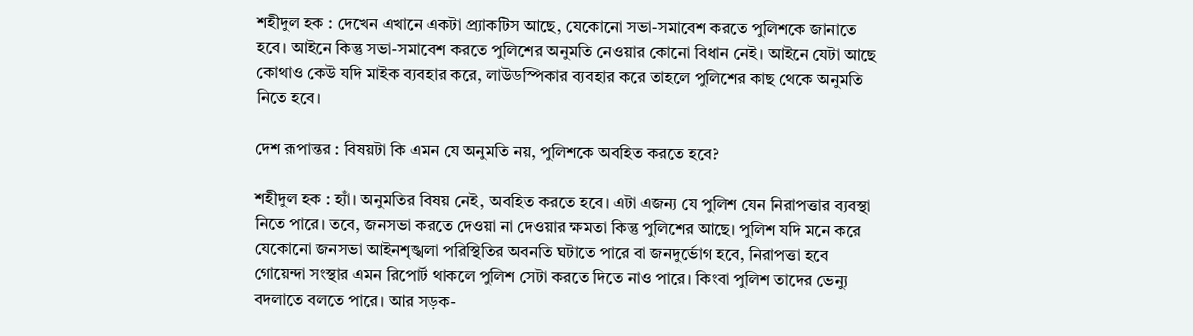শহীদুল হক : দেখেন এখানে একটা প্র্যাকটিস আছে, যেকোনো সভা-সমাবেশ করতে পুলিশকে জানাতে হবে। আইনে কিন্তু সভা-সমাবেশ করতে পুলিশের অনুমতি নেওয়ার কোনো বিধান নেই। আইনে যেটা আছে কোথাও কেউ যদি মাইক ব্যবহার করে, লাউডস্পিকার ব্যবহার করে তাহলে পুলিশের কাছ থেকে অনুমতি নিতে হবে।

দেশ রূপান্তর : বিষয়টা কি এমন যে অনুমতি নয়, পুলিশকে অবহিত করতে হবে?

শহীদুল হক : হ্যাঁ। অনুমতির বিষয় নেই, অবহিত করতে হবে। এটা এজন্য যে পুলিশ যেন নিরাপত্তার ব্যবস্থা নিতে পারে। তবে, জনসভা করতে দেওয়া না দেওয়ার ক্ষমতা কিন্তু পুলিশের আছে। পুলিশ যদি মনে করে যেকোনো জনসভা আইনশৃঙ্খলা পরিস্থিতির অবনতি ঘটাতে পারে বা জনদুর্ভোগ হবে, নিরাপত্তা হবে গোয়েন্দা সংস্থার এমন রিপোর্ট থাকলে পুলিশ সেটা করতে দিতে নাও পারে। কিংবা পুলিশ তাদের ভেন্যু বদলাতে বলতে পারে। আর সড়ক-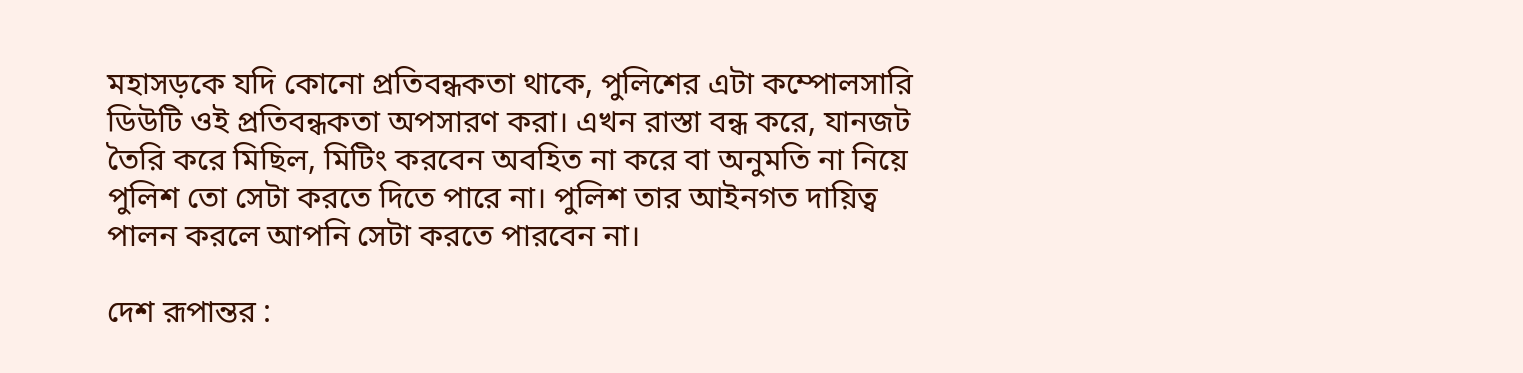মহাসড়কে যদি কোনো প্রতিবন্ধকতা থাকে, পুলিশের এটা কম্পোলসারি ডিউটি ওই প্রতিবন্ধকতা অপসারণ করা। এখন রাস্তা বন্ধ করে, যানজট তৈরি করে মিছিল, মিটিং করবেন অবহিত না করে বা অনুমতি না নিয়ে পুলিশ তো সেটা করতে দিতে পারে না। পুলিশ তার আইনগত দায়িত্ব পালন করলে আপনি সেটা করতে পারবেন না।

দেশ রূপান্তর :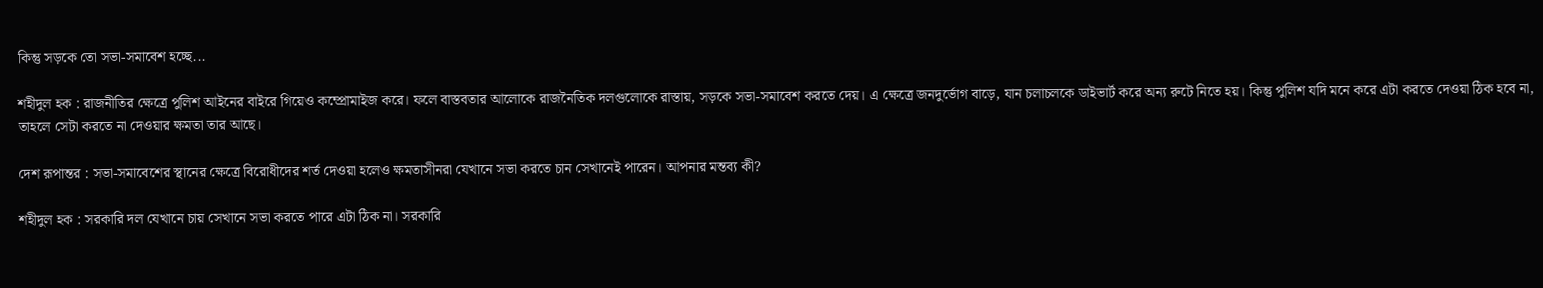কিন্তু সড়কে তো সভা-সমাবেশ হচ্ছে...

শহীদুল হক : রাজনীতির ক্ষেত্রে পুলিশ আইনের বাইরে গিয়েও কম্প্রোমাইজ করে। ফলে বাস্তবতার আলোকে রাজনৈতিক দলগুলোকে রাস্তায়, সড়কে সভা-সমাবেশ করতে দেয়। এ ক্ষেত্রে জনদুর্ভোগ বাড়ে, যান চলাচলকে ডাইভার্ট করে অন্য রুটে নিতে হয়। কিন্তু পুলিশ যদি মনে করে এটা করতে দেওয়া ঠিক হবে না, তাহলে সেটা করতে না দেওয়ার ক্ষমতা তার আছে।

দেশ রূপান্তর : সভা-সমাবেশের স্থানের ক্ষেত্রে বিরোধীদের শর্ত দেওয়া হলেও ক্ষমতাসীনরা যেখানে সভা করতে চান সেখানেই পারেন। আপনার মন্তব্য কী?

শহীদুল হক : সরকারি দল যেখানে চায় সেখানে সভা করতে পারে এটা ঠিক না। সরকারি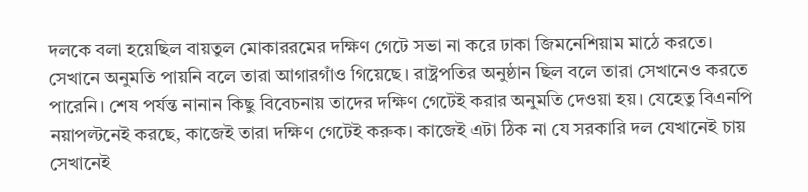দলকে বলা হয়েছিল বায়তুল মোকাররমের দক্ষিণ গেটে সভা না করে ঢাকা জিমনেশিয়াম মাঠে করতে। সেখানে অনুমতি পায়নি বলে তারা আগারগাঁও গিয়েছে। রাষ্ট্রপতির অনুষ্ঠান ছিল বলে তারা সেখানেও করতে পারেনি। শেষ পর্যন্ত নানান কিছু বিবেচনায় তাদের দক্ষিণ গেটেই করার অনুমতি দেওয়া হয়। যেহেতু বিএনপি নয়াপল্টনেই করছে, কাজেই তারা দক্ষিণ গেটেই করুক। কাজেই এটা ঠিক না যে সরকারি দল যেখানেই চায় সেখানেই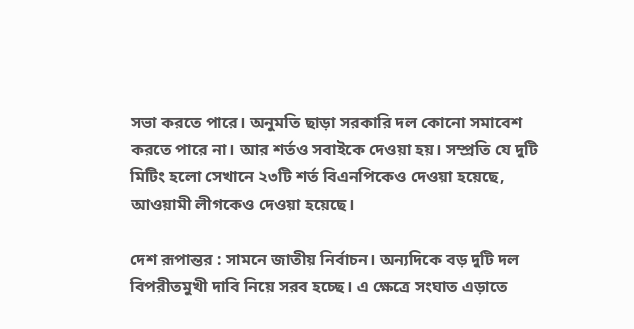সভা করতে পারে। অনুমতি ছাড়া সরকারি দল কোনো সমাবেশ করতে পারে না। আর শর্তও সবাইকে দেওয়া হয়। সম্প্রতি যে দুটি মিটিং হলো সেখানে ২৩টি শর্ত বিএনপিকেও দেওয়া হয়েছে, আওয়ামী লীগকেও দেওয়া হয়েছে।

দেশ রূপান্তর : সামনে জাতীয় নির্বাচন। অন্যদিকে বড় দুটি দল বিপরীতমুখী দাবি নিয়ে সরব হচ্ছে। এ ক্ষেত্রে সংঘাত এড়াতে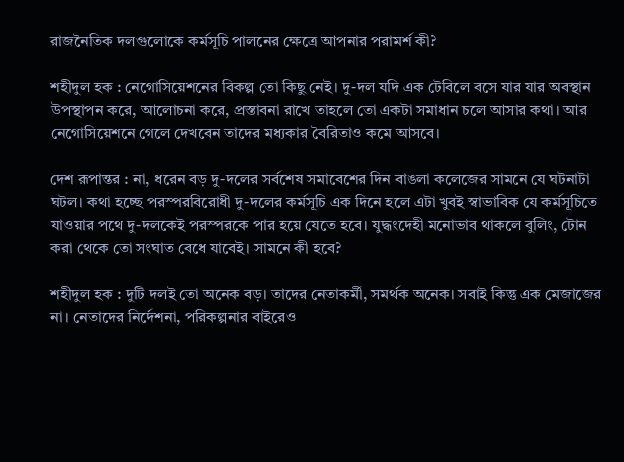রাজনৈতিক দলগুলোকে কর্মসূচি পালনের ক্ষেত্রে আপনার পরামর্শ কী?

শহীদুল হক : নেগোসিয়েশনের বিকল্প তো কিছু নেই। দু-দল যদি এক টেবিলে বসে যার যার অবস্থান উপস্থাপন করে, আলোচনা করে, প্রস্তাবনা রাখে তাহলে তো একটা সমাধান চলে আসার কথা। আর নেগোসিয়েশনে গেলে দেখবেন তাদের মধ্যকার বৈরিতাও কমে আসবে।

দেশ রূপান্তর : না, ধরেন বড় দু-দলের সর্বশেষ সমাবেশের দিন বাঙলা কলেজের সামনে যে ঘটনাটা ঘটল। কথা হচ্ছে পরস্পরবিরোধী দু-দলের কর্মসূচি এক দিনে হলে এটা খুবই স্বাভাবিক যে কর্মসূচিতে যাওয়ার পথে দু-দলকেই পরস্পরকে পার হয়ে যেতে হবে। যুদ্ধংদেহী মনোভাব থাকলে বুলিং, টোন করা থেকে তো সংঘাত বেধে যাবেই। সামনে কী হবে?

শহীদুল হক : দুটি দলই তো অনেক বড়। তাদের নেতাকর্মী, সমর্থক অনেক। সবাই কিন্তু এক মেজাজের না। নেতাদের নির্দেশনা, পরিকল্পনার বাইরেও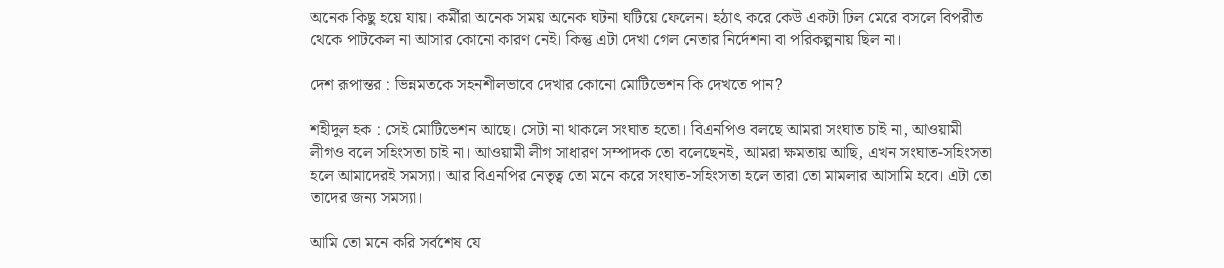অনেক কিছু হয়ে যায়। কর্মীরা অনেক সময় অনেক ঘটনা ঘটিয়ে ফেলেন। হঠাৎ করে কেউ একটা ঢিল মেরে বসলে বিপরীত থেকে পাটকেল না আসার কোনো কারণ নেই। কিন্তু এটা দেখা গেল নেতার নির্দেশনা বা পরিকল্পনায় ছিল না।

দেশ রূপান্তর : ভিন্নমতকে সহনশীলভাবে দেখার কোনো মোটিভেশন কি দেখতে পান?

শহীদুল হক : সেই মোটিভেশন আছে। সেটা না থাকলে সংঘাত হতো। বিএনপিও বলছে আমরা সংঘাত চাই না, আওয়ামী লীগও বলে সহিংসতা চাই না। আওয়ামী লীগ সাধারণ সম্পাদক তো বলেছেনই, আমরা ক্ষমতায় আছি, এখন সংঘাত-সহিংসতা হলে আমাদেরই সমস্যা। আর বিএনপির নেতৃত্ব তো মনে করে সংঘাত-সহিংসতা হলে তারা তো মামলার আসামি হবে। এটা তো তাদের জন্য সমস্যা।

আমি তো মনে করি সর্বশেষ যে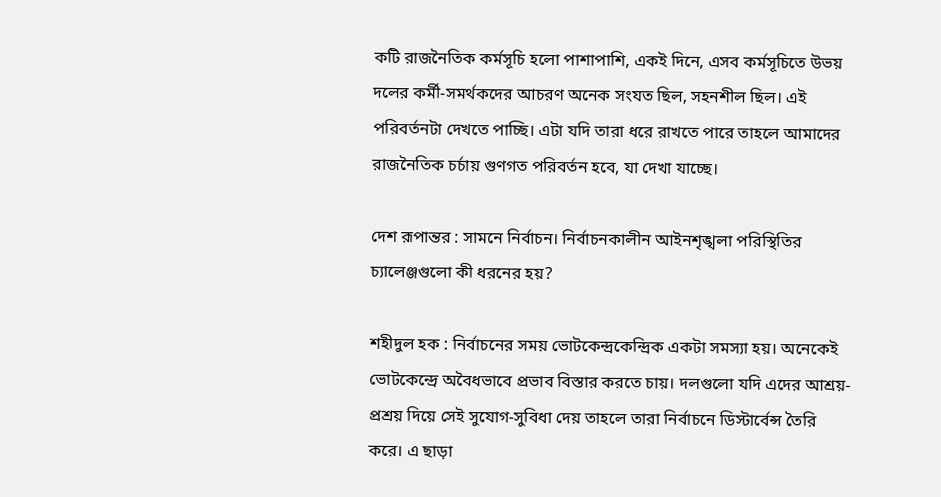কটি রাজনৈতিক কর্মসূচি হলো পাশাপাশি, একই দিনে, এসব কর্মসূচিতে উভয় দলের কর্মী-সমর্থকদের আচরণ অনেক সংযত ছিল, সহনশীল ছিল। এই পরিবর্তনটা দেখতে পাচ্ছি। এটা যদি তারা ধরে রাখতে পারে তাহলে আমাদের রাজনৈতিক চর্চায় গুণগত পরিবর্তন হবে, যা দেখা যাচ্ছে।

দেশ রূপান্তর : সামনে নির্বাচন। নির্বাচনকালীন আইনশৃঙ্খলা পরিস্থিতির চ্যালেঞ্জগুলো কী ধরনের হয়?

শহীদুল হক : নির্বাচনের সময় ভোটকেন্দ্রকেন্দ্রিক একটা সমস্যা হয়। অনেকেই ভোটকেন্দ্রে অবৈধভাবে প্রভাব বিস্তার করতে চায়। দলগুলো যদি এদের আশ্রয়-প্রশ্রয় দিয়ে সেই সুযোগ-সুবিধা দেয় তাহলে তারা নির্বাচনে ডিস্টার্বেন্স তৈরি করে। এ ছাড়া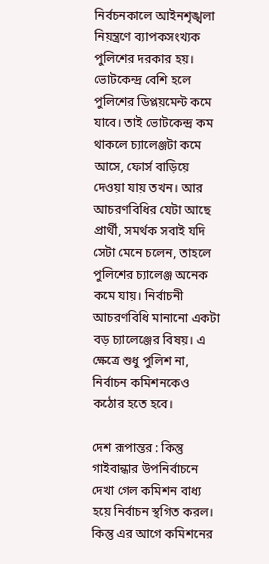নির্বচনকালে আইনশৃঙ্খলা নিয়ন্ত্রণে ব্যাপকসংখ্যক পুলিশের দরকার হয়। ভোটকেন্দ্র বেশি হলে পুলিশের ডিপ্লয়মেন্ট কমে যাবে। তাই ভোটকেন্দ্র কম থাকলে চ্যালেঞ্জটা কমে আসে, ফোর্স বাড়িয়ে দেওয়া যায় তখন। আর আচরণবিধির যেটা আছে প্রার্থী, সমর্থক সবাই যদি সেটা মেনে চলেন, তাহলে পুলিশের চ্যালেঞ্জ অনেক কমে যায়। নির্বাচনী আচরণবিধি মানানো একটা বড় চ্যালেঞ্জের বিষয়। এ ক্ষেত্রে শুধু পুলিশ না, নির্বাচন কমিশনকেও কঠোর হতে হবে।

দেশ রূপান্তর : কিন্তু গাইবান্ধার উপনির্বাচনে দেখা গেল কমিশন বাধ্য হয়ে নির্বাচন স্থগিত করল। কিন্তু এর আগে কমিশনের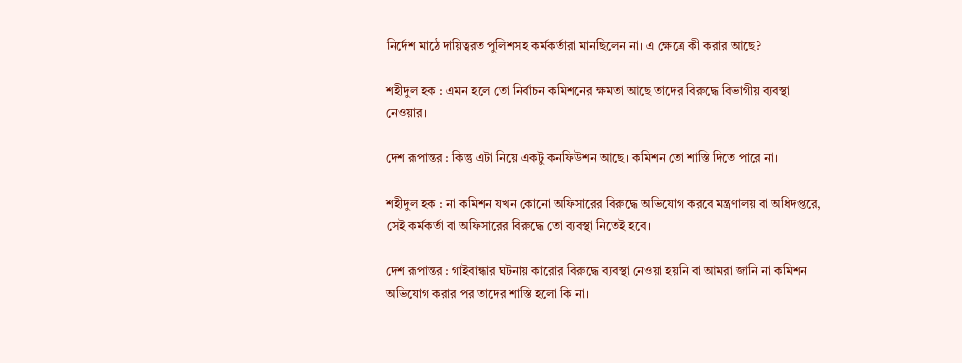নির্দেশ মাঠে দায়িত্বরত পুলিশসহ কর্মকর্তারা মানছিলেন না। এ ক্ষেত্রে কী করার আছে?

শহীদুল হক : এমন হলে তো নির্বাচন কমিশনের ক্ষমতা আছে তাদের বিরুদ্ধে বিভাগীয় ব্যবস্থা নেওয়ার।

দেশ রূপান্তর : কিন্তু এটা নিয়ে একটু কনফিউশন আছে। কমিশন তো শাস্তি দিতে পারে না।

শহীদুল হক : না কমিশন যখন কোনো অফিসারের বিরুদ্ধে অভিযোগ করবে মন্ত্রণালয় বা অধিদপ্তরে, সেই কর্মকর্তা বা অফিসারের বিরুদ্ধে তো ব্যবস্থা নিতেই হবে।

দেশ রূপান্তর : গাইবান্ধার ঘটনায় কারোর বিরুদ্ধে ব্যবস্থা নেওয়া হয়নি বা আমরা জানি না কমিশন অভিযোগ করার পর তাদের শাস্তি হলো কি না।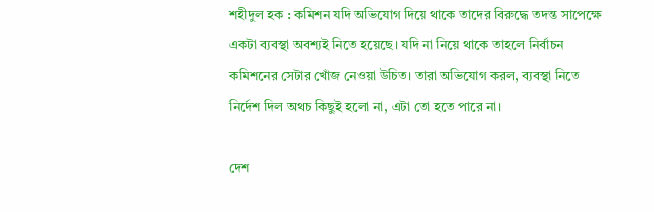শহীদুল হক : কমিশন যদি অভিযোগ দিয়ে থাকে তাদের বিরুদ্ধে তদন্ত সাপেক্ষে একটা ব্যবস্থা অবশ্যই নিতে হয়েছে। যদি না নিয়ে থাকে তাহলে নির্বাচন কমিশনের সেটার খোঁজ নেওয়া উচিত। তারা অভিযোগ করল, ব্যবস্থা নিতে নির্দেশ দিল অথচ কিছুই হলো না, এটা তো হতে পারে না।

দেশ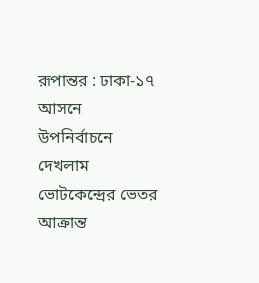রূপান্তর : ঢাকা-১৭ আসনে উপনির্বাচনে দেখলাম ভোটকেন্দ্রের ভেতর আক্রান্ত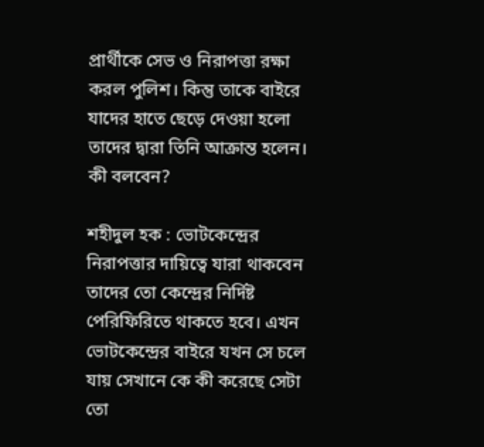প্রার্থীকে সেভ ও নিরাপত্তা রক্ষা করল পুলিশ। কিন্তু তাকে বাইরে যাদের হাতে ছেড়ে দেওয়া হলো তাদের দ্বারা তিনি আক্রান্ত হলেন। কী বলবেন?

শহীদুল হক : ভোটকেন্দ্রের নিরাপত্তার দায়িত্বে যারা থাকবেন তাদের তো কেন্দ্রের নির্দিষ্ট পেরিফিরিতে থাকতে হবে। এখন ভোটকেন্দ্রের বাইরে যখন সে চলে যায় সেখানে কে কী করেছে সেটা তো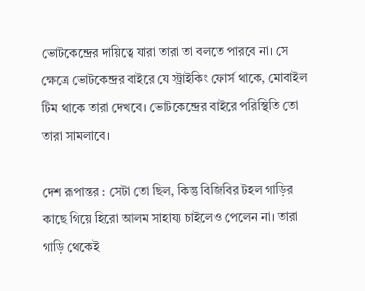ভোটকেন্দ্রের দায়িত্বে যারা তারা তা বলতে পারবে না। সে ক্ষেত্রে ভোটকেন্দ্রর বাইরে যে স্ট্রাইকিং ফোর্স থাকে, মোবাইল টিম থাকে তারা দেখবে। ভোটকেন্দ্রের বাইরে পরিস্থিতি তো তারা সামলাবে।

দেশ রূপান্তর : সেটা তো ছিল, কিন্তু বিজিবির টহল গাড়ির কাছে গিয়ে হিরো আলম সাহায্য চাইলেও পেলেন না। তারা গাড়ি থেকেই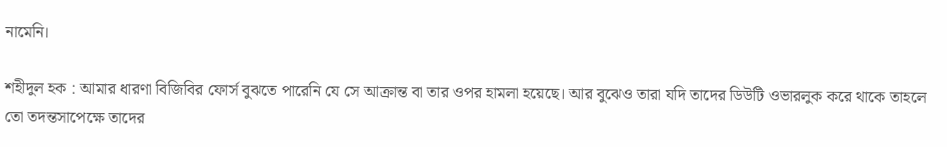নামেনি।

শহীদুল হক : আমার ধারণা বিজিবির ফোর্স বুঝতে পারেনি যে সে আক্রান্ত বা তার ওপর হামলা হয়েছে। আর বুঝেও তারা যদি তাদের ডিউটি ওভারলুক করে থাকে তাহলে তো তদন্তসাপেক্ষে তাদের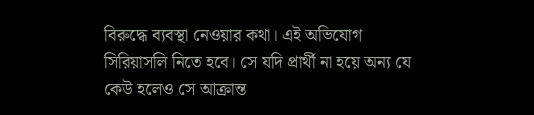বিরুদ্ধে ব্যবস্থা নেওয়ার কথা। এই অভিযোগ সিরিয়াসলি নিতে হবে। সে যদি প্রার্থী না হয়ে অন্য যে কেউ হলেও সে আক্রান্ত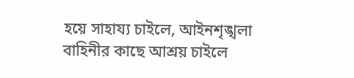হয়ে সাহায্য চাইলে, আইনশৃঙ্খলা বাহিনীর কাছে আশ্রয় চাইলে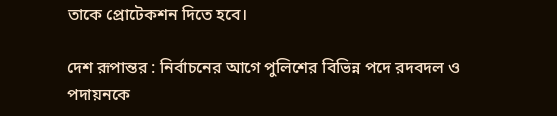তাকে প্রোটেকশন দিতে হবে।

দেশ রূপান্তর : নির্বাচনের আগে পুলিশের বিভিন্ন পদে রদবদল ও পদায়নকে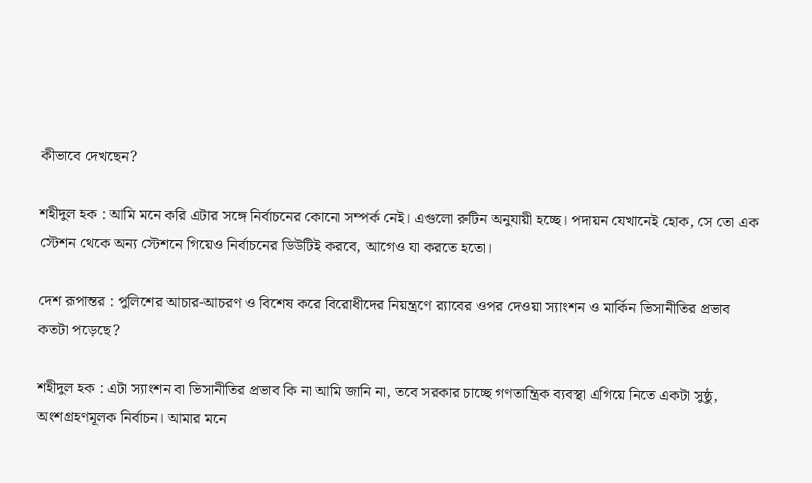কীভাবে দেখছেন?

শহীদুল হক : আমি মনে করি এটার সঙ্গে নির্বাচনের কোনো সম্পর্ক নেই। এগুলো রুটিন অনুযায়ী হচ্ছে। পদায়ন যেখানেই হোক, সে তো এক স্টেশন থেকে অন্য স্টেশনে গিয়েও নির্বাচনের ডিউটিই করবে, আগেও যা করতে হতো।

দেশ রূপান্তর : পুলিশের আচার-আচরণ ও বিশেষ করে বিরোধীদের নিয়ন্ত্রণে র‌্যাবের ওপর দেওয়া স্যাংশন ও মার্কিন ভিসানীতির প্রভাব কতটা পড়েছে?

শহীদুল হক : এটা স্যাংশন বা ভিসানীতির প্রভাব কি না আমি জানি না, তবে সরকার চাচ্ছে গণতান্ত্রিক ব্যবস্থা এগিয়ে নিতে একটা সুষ্ঠু, অংশগ্রহণমূলক নির্বাচন। আমার মনে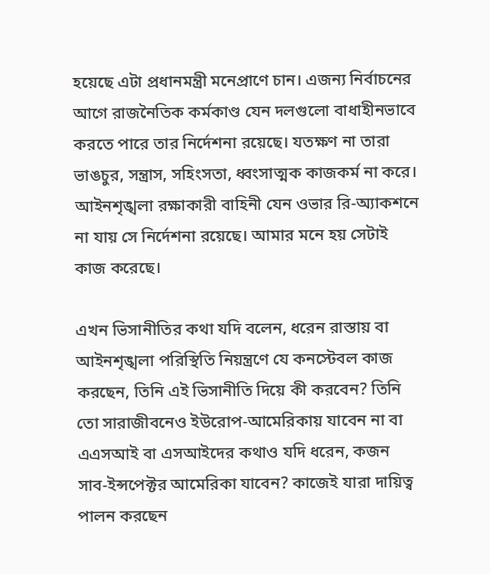হয়েছে এটা প্রধানমন্ত্রী মনেপ্রাণে চান। এজন্য নির্বাচনের আগে রাজনৈতিক কর্মকাণ্ড যেন দলগুলো বাধাহীনভাবে করতে পারে তার নির্দেশনা রয়েছে। যতক্ষণ না তারা ভাঙচুর, সন্ত্রাস, সহিংসতা, ধ্বংসাত্মক কাজকর্ম না করে। আইনশৃঙ্খলা রক্ষাকারী বাহিনী যেন ওভার রি-অ্যাকশনে না যায় সে নির্দেশনা রয়েছে। আমার মনে হয় সেটাই কাজ করেছে।

এখন ভিসানীতির কথা যদি বলেন, ধরেন রাস্তায় বা আইনশৃঙ্খলা পরিস্থিতি নিয়ন্ত্রণে যে কনস্টেবল কাজ করছেন, তিনি এই ভিসানীতি দিয়ে কী করবেন? তিনি তো সারাজীবনেও ইউরোপ-আমেরিকায় যাবেন না বা এএসআই বা এসআইদের কথাও যদি ধরেন, কজন সাব-ইন্সপেক্টর আমেরিকা যাবেন? কাজেই যারা দায়িত্ব পালন করছেন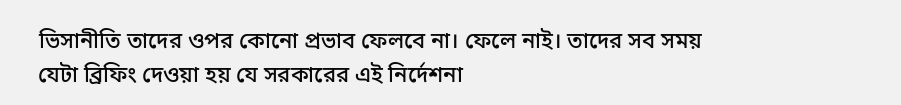ভিসানীতি তাদের ওপর কোনো প্রভাব ফেলবে না। ফেলে নাই। তাদের সব সময় যেটা ব্রিফিং দেওয়া হয় যে সরকারের এই নির্দেশনা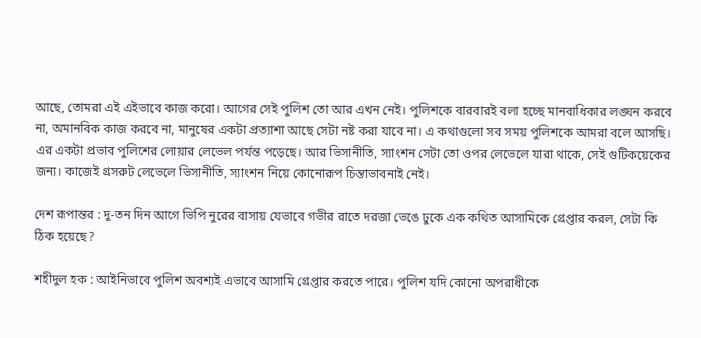আছে, তোমরা এই এইভাবে কাজ করো। আগের সেই পুলিশ তো আর এখন নেই। পুলিশকে বারবারই বলা হচ্ছে মানবাধিকার লঙ্ঘন করবে না, অমানবিক কাজ করবে না, মানুষের একটা প্রত্যাশা আছে সেটা নষ্ট করা যাবে না। এ কথাগুলো সব সময় পুলিশকে আমরা বলে আসছি। এর একটা প্রভাব পুলিশের লোয়ার লেভেল পর্যন্ত পড়েছে। আর ভিসানীতি, স্যাংশন সেটা তো ওপর লেভেলে যারা থাকে, সেই গুটিকয়েকের জন্য। কাজেই গ্রসরুট লেভেলে ভিসানীতি, স্যাংশন নিয়ে কোনোরূপ চিন্তাভাবনাই নেই।

দেশ রূপান্তর : দু-তন দিন আগে ভিপি নুরের বাসায় যেভাবে গভীর রাতে দরজা ভেঙে ঢুকে এক কথিত আসামিকে গ্রেপ্তার করল, সেটা কি ঠিক হয়েছে?

শহীদুল হক : আইনিভাবে পুলিশ অবশ্যই এভাবে আসামি গ্রেপ্তার করতে পারে। পুলিশ যদি কোনো অপরাধীকে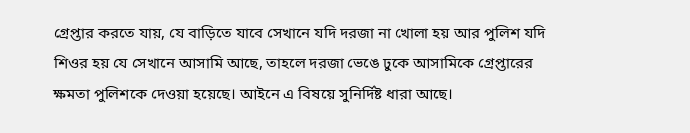গ্রেপ্তার করতে যায়, যে বাড়িতে যাবে সেখানে যদি দরজা না খোলা হয় আর পুলিশ যদি শিওর হয় যে সেখানে আসামি আছে, তাহলে দরজা ভেঙে ঢুকে আসামিকে গ্রেপ্তারের ক্ষমতা পুলিশকে দেওয়া হয়েছে। আইনে এ বিষয়ে সুনির্দিষ্ট ধারা আছে।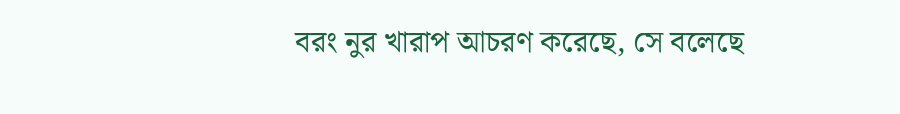বরং নুর খারাপ আচরণ করেছে, সে বলেছে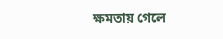ক্ষমতায় গেলে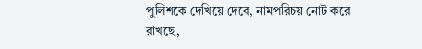পুলিশকে দেখিয়ে দেবে, নামপরিচয় নোট করে রাখছে,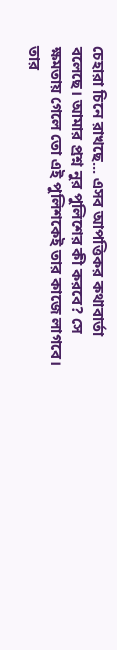চেহারা চিনে রাখছে... এসব আপত্তিকর কথাবার্তা বলেছে। আমার প্রশ্ন নুর পুলিশের কী করবে? সে ক্ষমতায় গেলে তো এই পুলিশকেই তার কাজে লাগবে। তার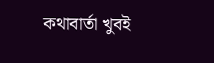কথাবার্তা খুবই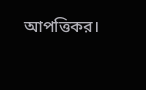আপত্তিকর।